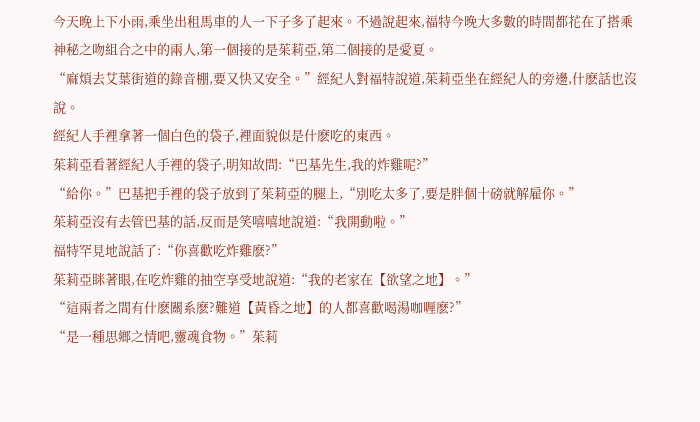今天晚上下小雨,乘坐出租馬車的人一下子多了起來。不過說起來,福特今晚大多數的時間都花在了搭乘神秘之吻組合之中的兩人,第一個接的是茱莉亞,第二個接的是愛夏。
“麻煩去艾葉街道的錄音棚,要又快又安全。”經紀人對福特說道,茱莉亞坐在經紀人的旁邊,什麽話也沒說。
經紀人手裡拿著一個白色的袋子,裡面貌似是什麽吃的東西。
茱莉亞看著經紀人手裡的袋子,明知故問:“巴基先生,我的炸雞呢?”
“給你。”巴基把手裡的袋子放到了茱莉亞的腿上,“別吃太多了,要是胖個十磅就解雇你。”
茱莉亞沒有去管巴基的話,反而是笑嘻嘻地說道:“我開動啦。”
福特罕見地說話了:“你喜歡吃炸雞麽?”
茱莉亞眯著眼,在吃炸雞的抽空享受地說道:“我的老家在【欲望之地】。”
“這兩者之間有什麽關系麽?難道【黃昏之地】的人都喜歡喝湯咖喱麽?”
“是一種思鄉之情吧,靈魂食物。”茱莉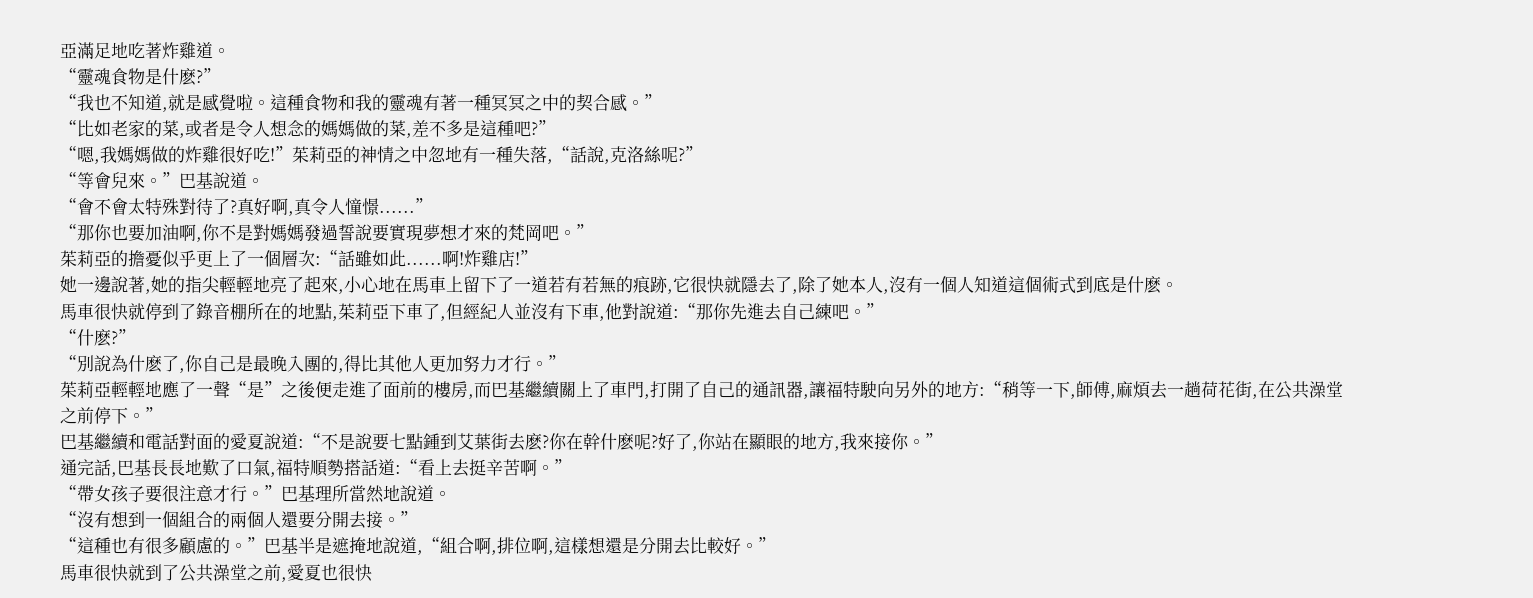亞滿足地吃著炸雞道。
“靈魂食物是什麽?”
“我也不知道,就是感覺啦。這種食物和我的靈魂有著一種冥冥之中的契合感。”
“比如老家的菜,或者是令人想念的媽媽做的菜,差不多是這種吧?”
“嗯,我媽媽做的炸雞很好吃!”茱莉亞的神情之中忽地有一種失落,“話說,克洛絲呢?”
“等會兒來。”巴基說道。
“會不會太特殊對待了?真好啊,真令人憧憬......”
“那你也要加油啊,你不是對媽媽發過誓說要實現夢想才來的梵岡吧。”
茱莉亞的擔憂似乎更上了一個層次:“話雖如此......啊!炸雞店!”
她一邊說著,她的指尖輕輕地亮了起來,小心地在馬車上留下了一道若有若無的痕跡,它很快就隱去了,除了她本人,沒有一個人知道這個術式到底是什麽。
馬車很快就停到了錄音棚所在的地點,茱莉亞下車了,但經紀人並沒有下車,他對說道:“那你先進去自己練吧。”
“什麽?”
“別說為什麽了,你自己是最晚入團的,得比其他人更加努力才行。”
茱莉亞輕輕地應了一聲“是”之後便走進了面前的樓房,而巴基繼續關上了車門,打開了自己的通訊器,讓福特駛向另外的地方:“稍等一下,師傅,麻煩去一趟荷花街,在公共澡堂之前停下。”
巴基繼續和電話對面的愛夏說道:“不是說要七點鍾到艾葉街去麽?你在幹什麽呢?好了,你站在顯眼的地方,我來接你。”
通完話,巴基長長地歎了口氣,福特順勢搭話道:“看上去挺辛苦啊。”
“帶女孩子要很注意才行。”巴基理所當然地說道。
“沒有想到一個組合的兩個人還要分開去接。”
“這種也有很多顧慮的。”巴基半是遮掩地說道,“組合啊,排位啊,這樣想還是分開去比較好。”
馬車很快就到了公共澡堂之前,愛夏也很快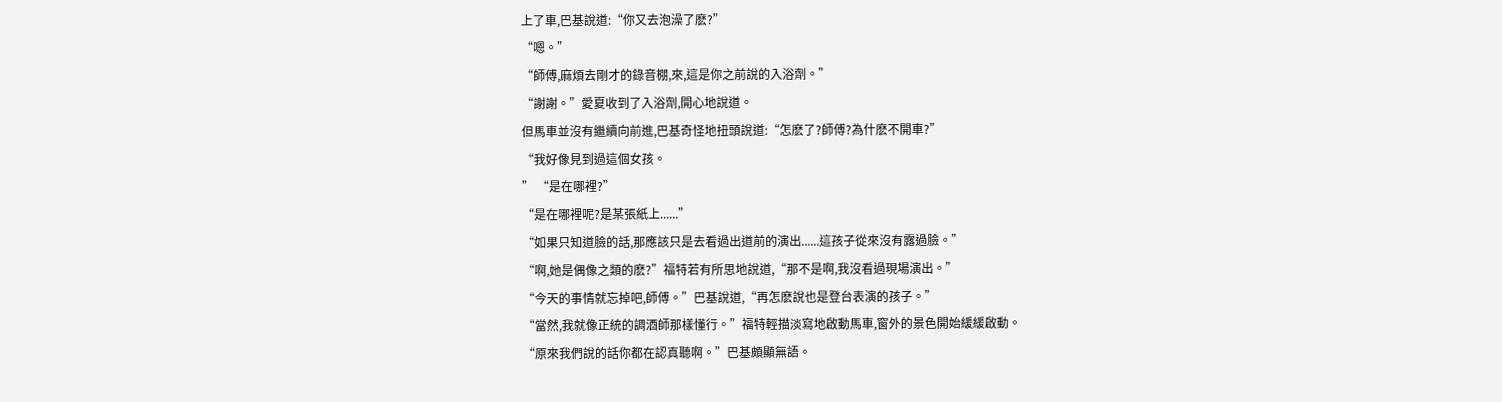上了車,巴基說道:“你又去泡澡了麽?”
“嗯。”
“師傅,麻煩去剛才的錄音棚,來,這是你之前說的入浴劑。”
“謝謝。”愛夏收到了入浴劑,開心地說道。
但馬車並沒有繼續向前進,巴基奇怪地扭頭說道:“怎麽了?師傅?為什麽不開車?”
“我好像見到過這個女孩。
” “是在哪裡?”
“是在哪裡呢?是某張紙上......”
“如果只知道臉的話,那應該只是去看過出道前的演出......這孩子從來沒有露過臉。”
“啊,她是偶像之類的麽?”福特若有所思地說道,“那不是啊,我沒看過現場演出。”
“今天的事情就忘掉吧,師傅。”巴基說道,“再怎麽說也是登台表演的孩子。”
“當然,我就像正統的調酒師那樣懂行。”福特輕描淡寫地啟動馬車,窗外的景色開始緩緩啟動。
“原來我們說的話你都在認真聽啊。”巴基頗顯無語。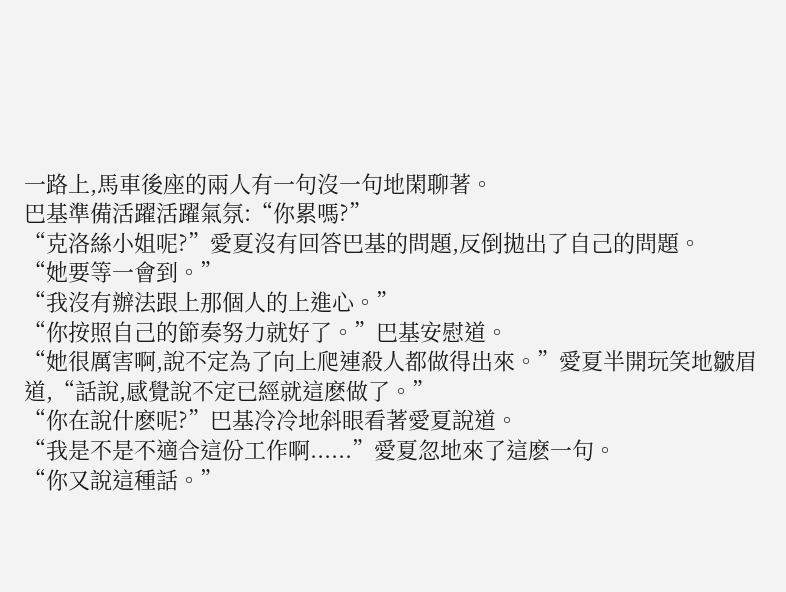一路上,馬車後座的兩人有一句沒一句地閑聊著。
巴基準備活躍活躍氣氛:“你累嗎?”
“克洛絲小姐呢?”愛夏沒有回答巴基的問題,反倒拋出了自己的問題。
“她要等一會到。”
“我沒有辦法跟上那個人的上進心。”
“你按照自己的節奏努力就好了。”巴基安慰道。
“她很厲害啊,說不定為了向上爬連殺人都做得出來。”愛夏半開玩笑地皺眉道,“話說,感覺說不定已經就這麽做了。”
“你在說什麽呢?”巴基冷冷地斜眼看著愛夏說道。
“我是不是不適合這份工作啊......”愛夏忽地來了這麽一句。
“你又說這種話。”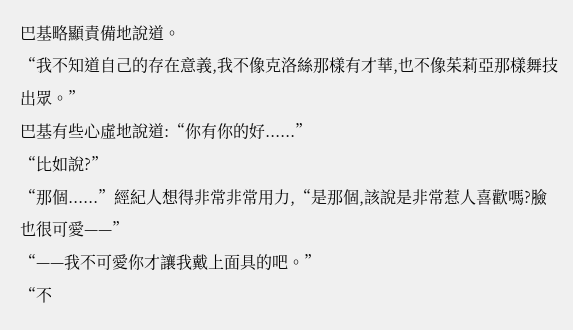巴基略顯責備地說道。
“我不知道自己的存在意義,我不像克洛絲那樣有才華,也不像茱莉亞那樣舞技出眾。”
巴基有些心虛地說道:“你有你的好......”
“比如說?”
“那個......”經紀人想得非常非常用力,“是那個,該說是非常惹人喜歡嗎?臉也很可愛——”
“——我不可愛你才讓我戴上面具的吧。”
“不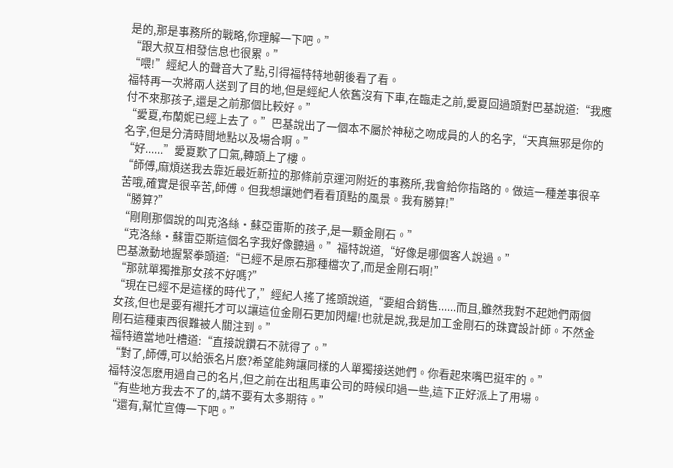是的,那是事務所的戰略,你理解一下吧。”
“跟大叔互相發信息也很累。”
“喂!”經紀人的聲音大了點,引得福特特地朝後看了看。
福特再一次將兩人送到了目的地,但是經紀人依舊沒有下車,在臨走之前,愛夏回過頭對巴基說道:“我應付不來那孩子,還是之前那個比較好。”
“愛夏,布蘭妮已經上去了。”巴基說出了一個本不屬於神秘之吻成員的人的名字,“天真無邪是你的名字,但是分清時間地點以及場合啊。”
“好......”愛夏歎了口氣,轉頭上了樓。
“師傅,麻煩送我去靠近最近新拉的那條前京運河附近的事務所,我會給你指路的。做這一種差事很辛苦哦,確實是很辛苦,師傅。但我想讓她們看看頂點的風景。我有勝算!”
“勝算?”
“剛剛那個說的叫克洛絲·蘇亞雷斯的孩子,是一顆金剛石。”
“克洛絲·蘇雷亞斯這個名字我好像聽過。”福特說道,“好像是哪個客人說過。”
巴基激動地握緊拳頭道:“已經不是原石那種檔次了,而是金剛石啊!”
“那就單獨推那女孩不好嗎?”
“現在已經不是這樣的時代了,”經紀人搖了搖頭說道,“要組合銷售......而且,雖然我對不起她們兩個女孩,但也是要有襯托才可以讓這位金剛石更加閃耀!也就是說,我是加工金剛石的珠寶設計師。不然金剛石這種東西很難被人關注到。”
福特適當地吐槽道:“直接說鑽石不就得了。”
“對了,師傅,可以給張名片麽?希望能夠讓同樣的人單獨接送她們。你看起來嘴巴挺牢的。”
福特沒怎麽用過自己的名片,但之前在出租馬車公司的時候印過一些,這下正好派上了用場。
“有些地方我去不了的,請不要有太多期待。”
“還有,幫忙宣傳一下吧。”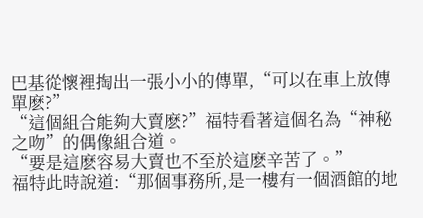巴基從懷裡掏出一張小小的傳單,“可以在車上放傳單麽?”
“這個組合能夠大賣麽?”福特看著這個名為“神秘之吻”的偶像組合道。
“要是這麽容易大賣也不至於這麽辛苦了。”
福特此時說道:“那個事務所,是一樓有一個酒館的地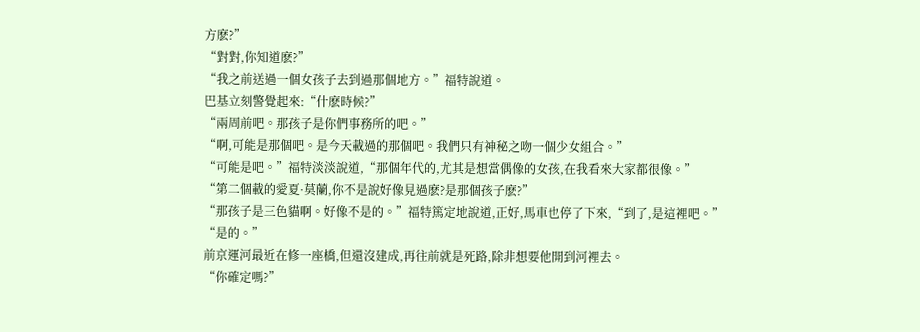方麽?”
“對對,你知道麽?”
“我之前送過一個女孩子去到過那個地方。”福特說道。
巴基立刻警覺起來:“什麽時候?”
“兩周前吧。那孩子是你們事務所的吧。”
“啊,可能是那個吧。是今天載過的那個吧。我們只有神秘之吻一個少女組合。”
“可能是吧。”福特淡淡說道,“那個年代的,尤其是想當偶像的女孩,在我看來大家都很像。”
“第二個載的愛夏·莫蘭,你不是說好像見過麽?是那個孩子麽?”
“那孩子是三色貓啊。好像不是的。”福特篤定地說道,正好,馬車也停了下來,“到了,是這裡吧。”
“是的。”
前京運河最近在修一座橋,但還沒建成,再往前就是死路,除非想要他開到河裡去。
“你確定嗎?”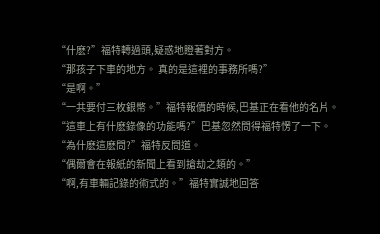“什麽?”福特轉過頭,疑惑地瞪著對方。
“那孩子下車的地方。 真的是這裡的事務所嗎?”
“是啊。”
“一共要付三枚銀幣。”福特報價的時候,巴基正在看他的名片。
“這車上有什麽錄像的功能嗎?”巴基忽然問得福特愣了一下。
“為什麽這麽問?”福特反問道。
“偶爾會在報紙的新聞上看到搶劫之類的。”
“啊,有車輛記錄的術式的。”福特實誠地回答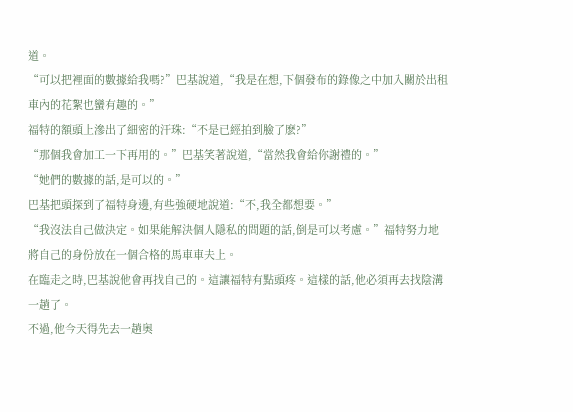道。
“可以把裡面的數據給我嗎?”巴基說道,“我是在想,下個發布的錄像之中加入關於出租車內的花絮也蠻有趣的。”
福特的額頭上滲出了細密的汗珠:“不是已經拍到臉了麽?”
“那個我會加工一下再用的。”巴基笑著說道,“當然我會給你謝禮的。”
“她們的數據的話,是可以的。”
巴基把頭探到了福特身邊,有些強硬地說道:“不,我全都想要。”
“我沒法自己做決定。如果能解決個人隱私的問題的話,倒是可以考慮。”福特努力地將自己的身份放在一個合格的馬車車夫上。
在臨走之時,巴基說他會再找自己的。這讓福特有點頭疼。這樣的話,他必須再去找陰溝一趟了。
不過,他今天得先去一趟奧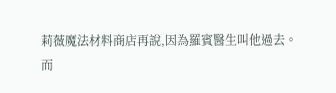莉薇魔法材料商店再說,因為羅賓醫生叫他過去。
而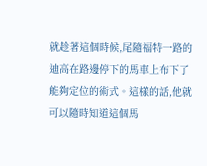就趁著這個時候,尾隨福特一路的迪高在路邊停下的馬車上布下了能夠定位的術式。這樣的話,他就可以隨時知道這個馬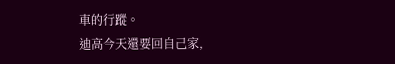車的行蹤。
迪高今天還要回自己家,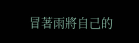冒著雨將自己的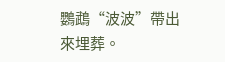鸚鵡“波波”帶出來埋葬。